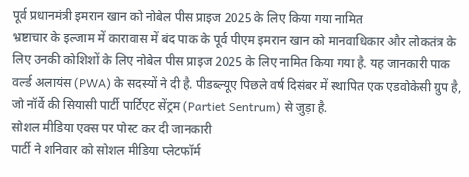पूर्व प्रधानमंत्री इमरान खान को नोबेल पीस प्राइज 2025 के लिए किया गया नामित
भ्रष्टाचार के इल्जाम में कारावास में बंद पाक के पूर्व पीएम इमरान खान को मानवाधिकार और लोकतंत्र के लिए उनकी कोशिशों के लिए नोबेल पीस प्राइज 2025 के लिए नामित किया गया है. यह जानकारी पाक वर्ल्ड अलायंस (PWA) के सदस्यों ने दी है. पीडब्ल्यूए पिछले वर्ष दिसंबर में स्थापित एक एडवोकेसी ग्रुप है, जो नॉर्वे की सियासी पार्टी पार्टिएट सेंट्रम (Partiet Sentrum) से जुड़ा है.
सोशल मीडिया एक्स पर पोस्ट कर दी जानकारी
पार्टी ने शनिवार को सोशल मीडिया प्लेटफॉर्म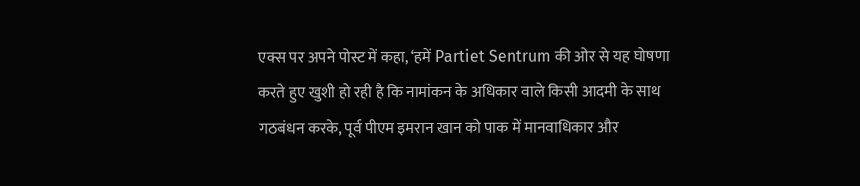एक्स पर अपने पोस्ट में कहा, ‘हमें Partiet Sentrum की ओर से यह घोषणा करते हुए खुशी हो रही है कि नामांकन के अधिकार वाले किसी आदमी के साथ गठबंधन करके, पूर्व पीएम इमरान खान को पाक में मानवाधिकार और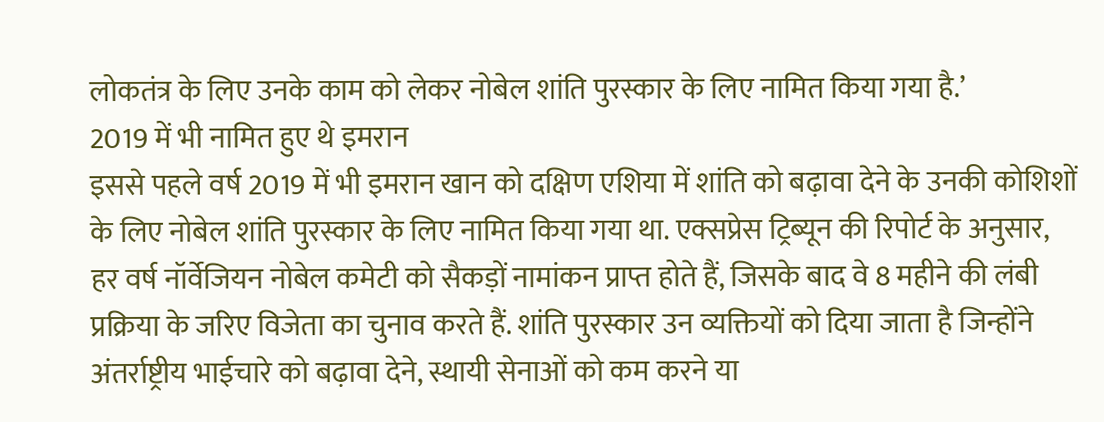लोकतंत्र के लिए उनके काम को लेकर नोबेल शांति पुरस्कार के लिए नामित किया गया है.’
2019 में भी नामित हुए थे इमरान
इससे पहले वर्ष 2019 में भी इमरान खान को दक्षिण एशिया में शांति को बढ़ावा देने के उनकी कोशिशों के लिए नोबेल शांति पुरस्कार के लिए नामित किया गया था. एक्सप्रेस ट्रिब्यून की रिपोर्ट के अनुसार, हर वर्ष नॉर्वेजियन नोबेल कमेटी को सैकड़ों नामांकन प्राप्त होते हैं, जिसके बाद वे 8 महीने की लंबी प्रक्रिया के जरिए विजेता का चुनाव करते हैं. शांति पुरस्कार उन व्यक्तियों को दिया जाता है जिन्होंने अंतर्राष्ट्रीय भाईचारे को बढ़ावा देने, स्थायी सेनाओं को कम करने या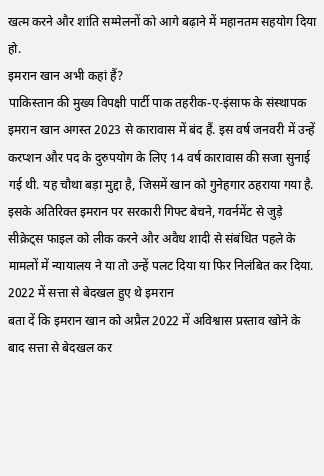खत्म करने और शांति सम्मेलनों को आगे बढ़ाने में महानतम सहयोग दिया हो.
इमरान खान अभी कहां हैं?
पाकिस्तान की मुख्य विपक्षी पार्टी पाक तहरीक-ए-इंसाफ के संस्थापक इमरान खान अगस्त 2023 से कारावास में बंद हैं. इस वर्ष जनवरी में उन्हें करप्शन और पद के दुरुपयोग के लिए 14 वर्ष कारावास की सजा सुनाई गई थी. यह चौथा बड़ा मुद्दा है, जिसमें खान को गुनेहगार ठहराया गया है. इसके अतिरिक्त इमरान पर सरकारी गिफ्ट बेचने, गवर्नमेंट से जुड़े सीक्रेट्स फाइल को लीक करने और अवैध शादी से संबंधित पहले के मामलों में न्यायालय ने या तो उन्हें पलट दिया या फिर निलंबित कर दिया.
2022 में सत्ता से बेदखल हुए थे इमरान
बता दें कि इमरान खान को अप्रैल 2022 में अविश्वास प्रस्ताव खोने के बाद सत्ता से बेदखल कर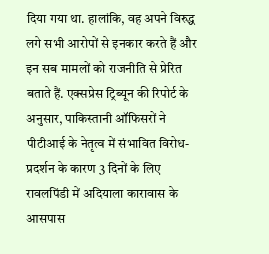दिया गया था. हालांकि, वह अपने विरुद्ध लगे सभी आरोपों से इनकार करते हैं और इन सब मामलों को राजनीति से प्रेरित बताते हैं. एक्सप्रेस ट्रिब्यून की रिपोर्ट के अनुसार, पाकिस्तानी ऑफिसरों ने पीटीआई के नेतृत्व में संभावित विरोध-प्रदर्शन के कारण 3 दिनों के लिए रावलपिंडी में अदियाला कारावास के आसपास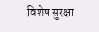विशेष सुरक्षा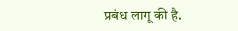प्रबंध लागू की है.